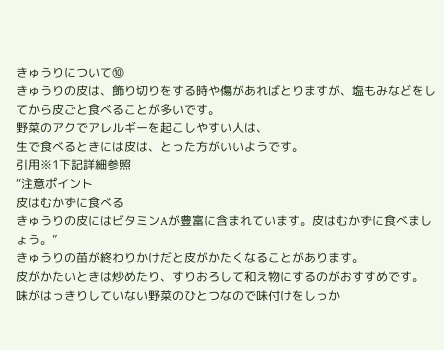きゅうりについて⑩
きゅうりの皮は、飾り切りをする時や傷があればとりますが、塩もみなどをしてから皮ごと食べることが多いです。
野菜のアクでアレルギーを起こしやすい人は、
生で食べるときには皮は、とった方がいいようです。
引用※1下記詳細参照
“注意ポイント
皮はむかずに食べる
きゅうりの皮にはビタミンAが豊富に含まれています。皮はむかずに食べましょう。”
きゅうりの苗が終わりかけだと皮がかたくなることがあります。
皮がかたいときは炒めたり、すりおろして和え物にするのがおすすめです。
味がはっきりしていない野菜のひとつなので味付けをしっか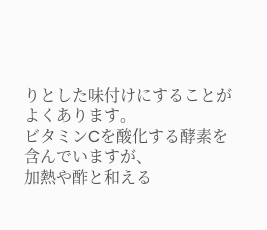りとした味付けにすることがよくあります。
ビタミンCを酸化する酵素を含んでいますが、
加熱や酢と和える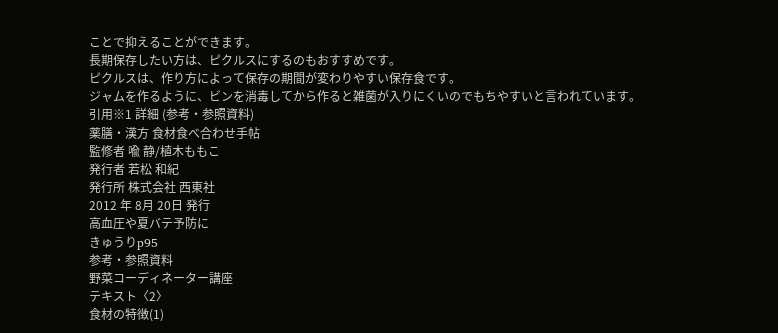ことで抑えることができます。
長期保存したい方は、ピクルスにするのもおすすめです。
ピクルスは、作り方によって保存の期間が変わりやすい保存食です。
ジャムを作るように、ビンを消毒してから作ると雑菌が入りにくいのでもちやすいと言われています。
引用※1 詳細 (参考・参照資料)
薬膳・漢方 食材食べ合わせ手帖
監修者 喩 静/植木ももこ
発行者 若松 和紀
発行所 株式会社 西東社
2012 年 8月 20日 発行
高血圧や夏バテ予防に
きゅうりp95
参考・参照資料
野菜コーディネーター講座
テキスト〈2〉
食材の特徴(1)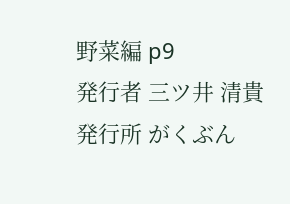野菜編 p9
発行者 三ツ井 清貴
発行所 がくぶん